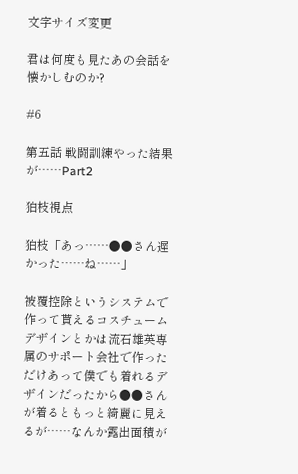文字サイズ変更

君は何度も見たあの会話を懐かしむのか?

#6

第五話 戦闘訓練やった結果が⋯⋯Part2

狛枝視点

狛枝「あっ⋯⋯●●さん遅かった⋯⋯ね⋯⋯」

被覆控除というシステムで作って貰えるコスチューム
デザインとかは流石雄英専属のサポート会社で作っただけあって僕でも着れるデザインだったから●●さんが着るともっと綺麗に見えるが⋯⋯なんか露出面積が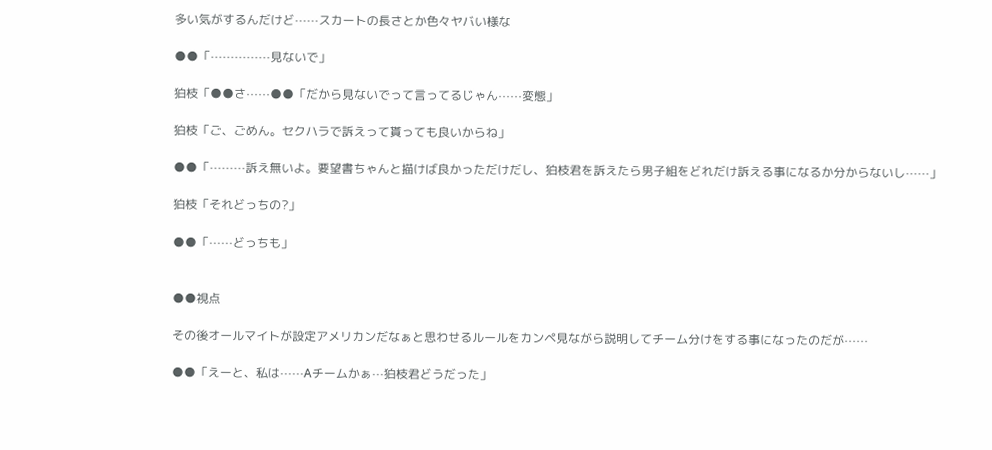多い気がするんだけど⋯⋯スカートの長さとか色々ヤバい様な

●●「⋯⋯⋯⋯⋯見ないで」

狛枝「●●さ⋯⋯●●「だから見ないでって言ってるじゃん⋯⋯変態」

狛枝「ご、ごめん。セクハラで訴えって貰っても良いからね」

●●「⋯⋯⋯訴え無いよ。要望書ちゃんと描けば良かっただけだし、狛枝君を訴えたら男子組をどれだけ訴える事になるか分からないし⋯⋯」

狛枝「それどっちの?」

●●「⋯⋯どっちも」


●●視点

その後オールマイトが設定アメリカンだなぁと思わせるルールをカンペ見ながら説明してチーム分けをする事になったのだが⋯⋯

●●「えーと、私は⋯⋯Aチームかぁ⋯狛枝君どうだった」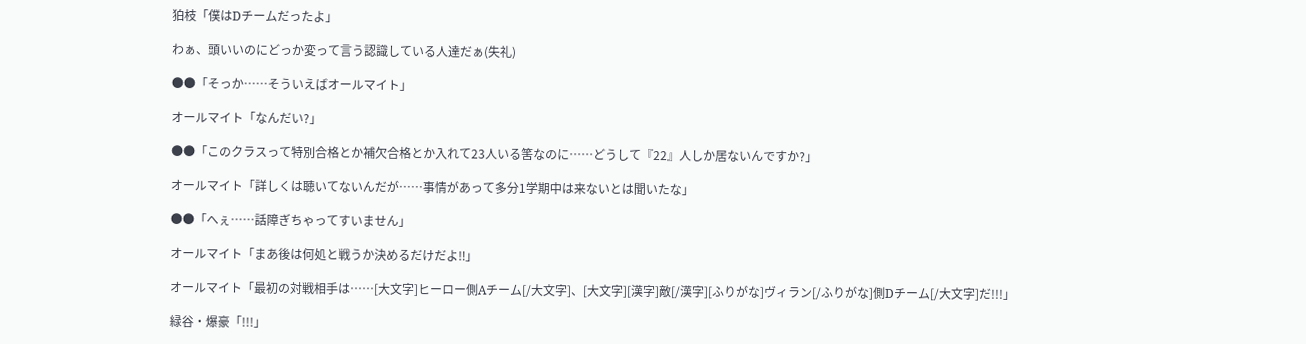狛枝「僕はDチームだったよ」

わぁ、頭いいのにどっか変って言う認識している人達だぁ(失礼)

●●「そっか⋯⋯そういえばオールマイト」

オールマイト「なんだい?」

●●「このクラスって特別合格とか補欠合格とか入れて23人いる筈なのに⋯⋯どうして『22』人しか居ないんですか?」

オールマイト「詳しくは聴いてないんだが⋯⋯事情があって多分1学期中は来ないとは聞いたな」

●●「へぇ⋯⋯話障ぎちゃってすいません」

オールマイト「まあ後は何処と戦うか決めるだけだよ‼」

オールマイト「最初の対戦相手は⋯⋯[大文字]ヒーロー側Aチーム[/大文字]、[大文字][漢字]敵[/漢字][ふりがな]ヴィラン[/ふりがな]側Dチーム[/大文字]だ!!!」

緑谷・爆豪「!!!」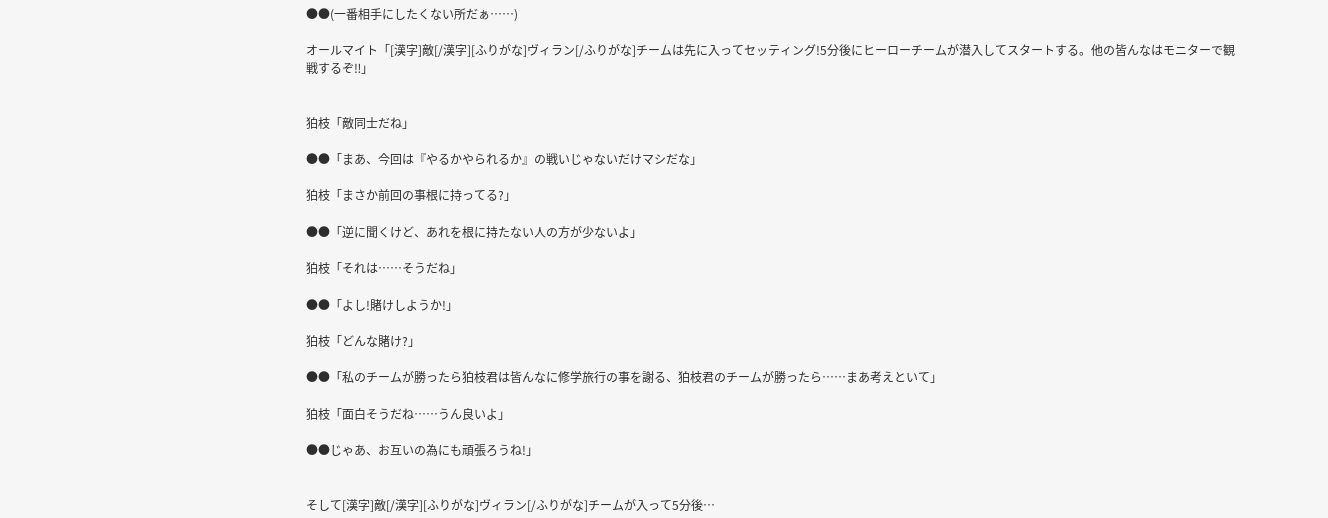●●(一番相手にしたくない所だぁ⋯⋯)

オールマイト「[漢字]敵[/漢字][ふりがな]ヴィラン[/ふりがな]チームは先に入ってセッティング!5分後にヒーローチームが潜入してスタートする。他の皆んなはモニターで観戦するぞ‼」


狛枝「敵同士だね」

●●「まあ、今回は『やるかやられるか』の戦いじゃないだけマシだな」

狛枝「まさか前回の事根に持ってる?」

●●「逆に聞くけど、あれを根に持たない人の方が少ないよ」

狛枝「それは⋯⋯そうだね」

●●「よし!賭けしようか!」

狛枝「どんな賭け?」

●●「私のチームが勝ったら狛枝君は皆んなに修学旅行の事を謝る、狛枝君のチームが勝ったら⋯⋯まあ考えといて」

狛枝「面白そうだね⋯⋯うん良いよ」

●●じゃあ、お互いの為にも頑張ろうね!」


そして[漢字]敵[/漢字][ふりがな]ヴィラン[/ふりがな]チームが入って5分後⋯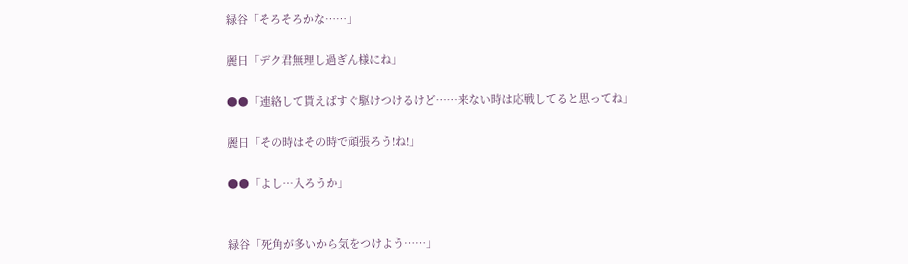緑谷「そろそろかな⋯⋯」

麗日「デク君無理し過ぎん様にね」

●●「連絡して貰えばすぐ駆けつけるけど⋯⋯来ない時は応戦してると思ってね」

麗日「その時はその時で頑張ろう!ね!」

●●「よし⋯入ろうか」


緑谷「死角が多いから気をつけよう⋯⋯」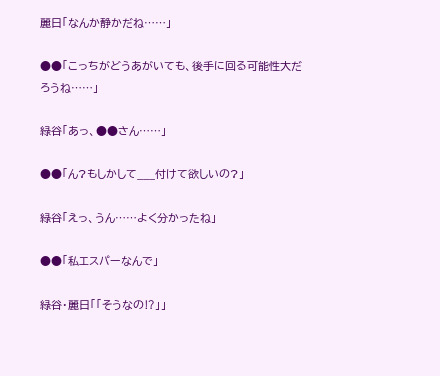麗日「なんか静かだね⋯⋯」

●●「こっちがどうあがいても、後手に回る可能性大だろうね⋯⋯」

緑谷「あっ、●●さん⋯⋯」

●●「ん?もしかして___付けて欲しいの?」

緑谷「えっ、うん⋯⋯よく分かったね」

●●「私エスパーなんで」

緑谷・麗日「「そうなの⁉」」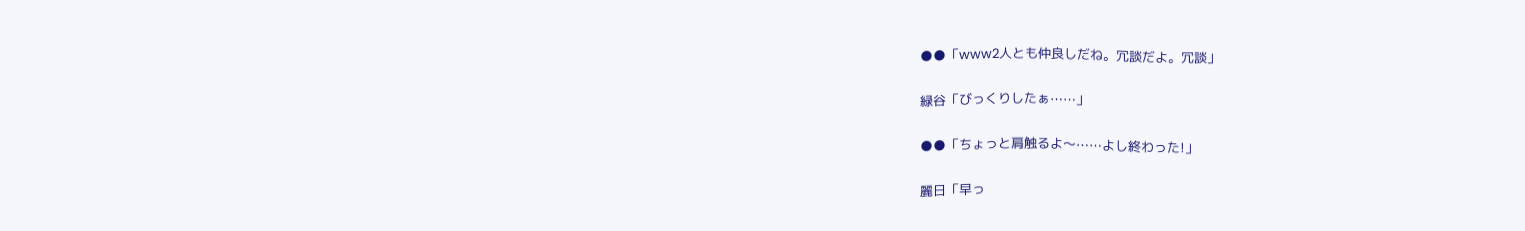●●「www2人とも仲良しだね。冗談だよ。冗談」

緑谷「びっくりしたぁ⋯⋯」

●●「ちょっと肩触るよ〜⋯⋯よし終わった!」

麗日「早っ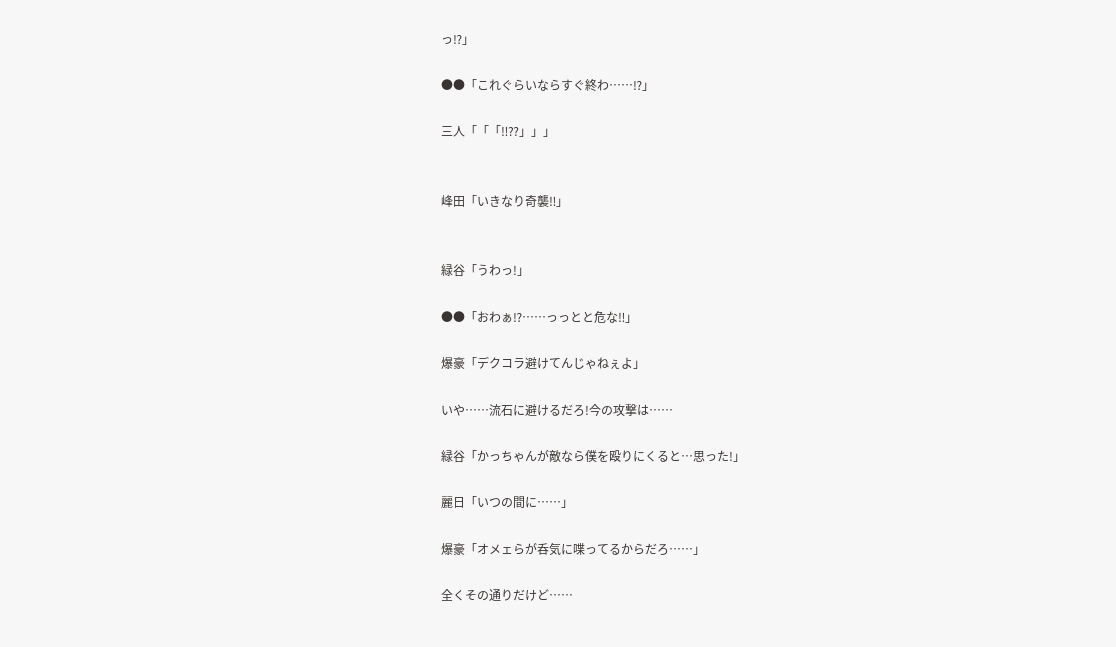っ⁉」

●●「これぐらいならすぐ終わ⋯⋯⁉」

三人「「「‼⁇」」」


峰田「いきなり奇襲‼」


緑谷「うわっ!」

●●「おわぁ⁉⋯⋯っっとと危な‼」

爆豪「デクコラ避けてんじゃねぇよ」

いや⋯⋯流石に避けるだろ!今の攻撃は⋯⋯

緑谷「かっちゃんが敵なら僕を殴りにくると⋯思った!」

麗日「いつの間に⋯⋯」

爆豪「オメェらが呑気に喋ってるからだろ⋯⋯」

全くその通りだけど⋯⋯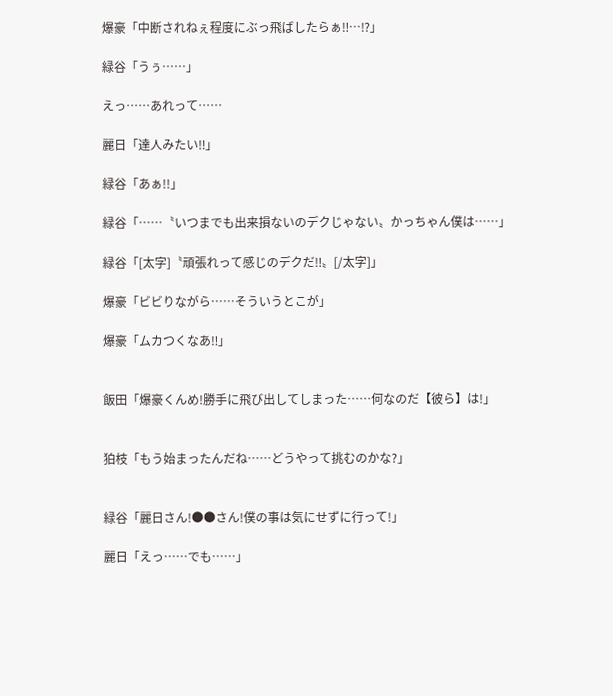爆豪「中断されねぇ程度にぶっ飛ばしたらぁ‼⋯⁉」

緑谷「うぅ⋯⋯」

えっ⋯⋯あれって⋯⋯

麗日「達人みたい‼」

緑谷「あぁ!!」

緑谷「⋯⋯〝いつまでも出来損ないのデクじゃない〟かっちゃん僕は⋯⋯」

緑谷「[太字]〝頑張れって感じのデクだ‼〟[/太字]」

爆豪「ビビりながら⋯⋯そういうとこが」

爆豪「ムカつくなあ‼」


飯田「爆豪くんめ!勝手に飛び出してしまった⋯⋯何なのだ【彼ら】は!」


狛枝「もう始まったんだね⋯⋯どうやって挑むのかな?」


緑谷「麗日さん!●●さん!僕の事は気にせずに行って!」

麗日「えっ⋯⋯でも⋯⋯」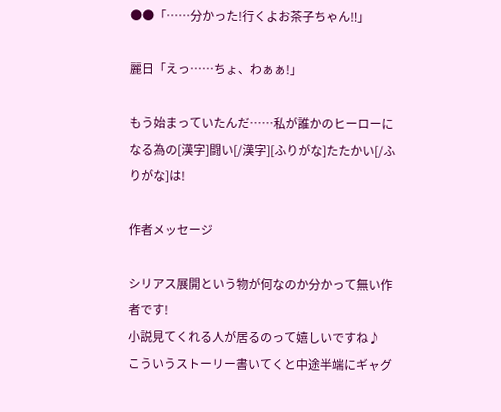●●「⋯⋯分かった!行くよお茶子ちゃん‼」

麗日「えっ⋯⋯ちょ、わぁぁ!」

もう始まっていたんだ⋯⋯私が誰かのヒーローになる為の[漢字]闘い[/漢字][ふりがな]たたかい[/ふりがな]は!

作者メッセージ

シリアス展開という物が何なのか分かって無い作者です!
小説見てくれる人が居るのって嬉しいですね♪
こういうストーリー書いてくと中途半端にギャグ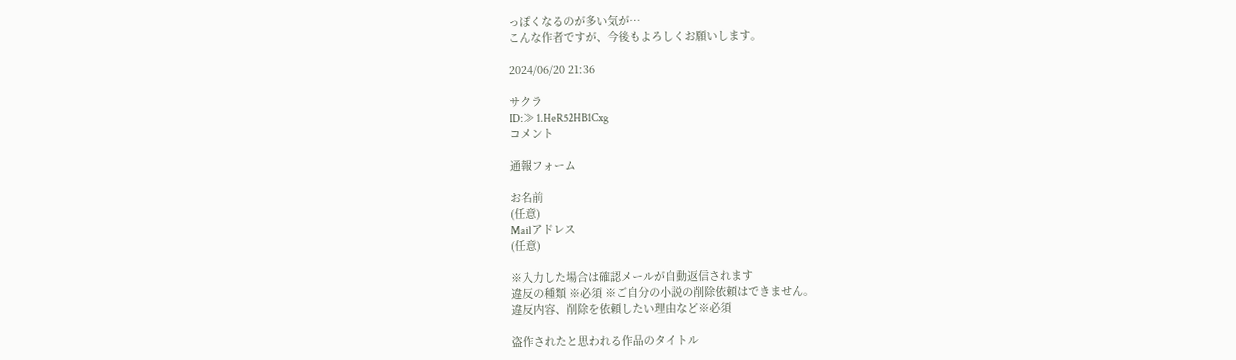っぽくなるのが多い気が⋯
こんな作者ですが、今後もよろしくお願いします。

2024/06/20 21:36

サクラ
ID:≫ 1.HeR52HB1Cxg
コメント

通報フォーム

お名前
(任意)
Mailアドレス
(任意)

※入力した場合は確認メールが自動返信されます
違反の種類 ※必須 ※ご自分の小説の削除依頼はできません。
違反内容、削除を依頼したい理由など※必須

盗作されたと思われる作品のタイトル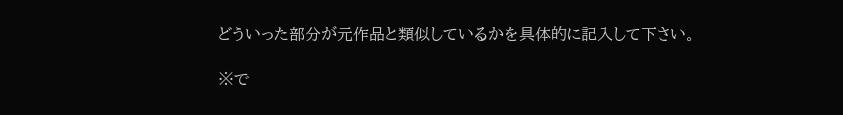どういった部分が元作品と類似しているかを具体的に記入して下さい。

※で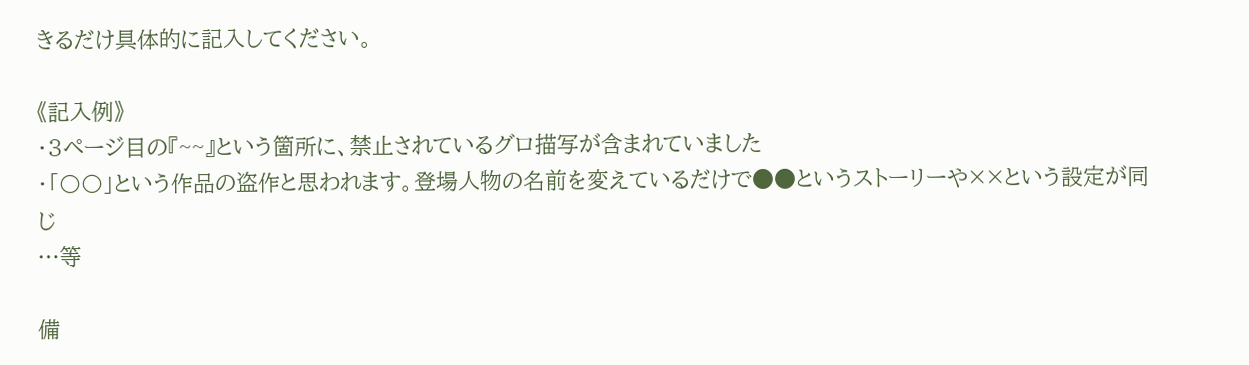きるだけ具体的に記入してください。

《記入例》
・3ページ目の『~~』という箇所に、禁止されているグロ描写が含まれていました
・「〇〇」という作品の盗作と思われます。登場人物の名前を変えているだけで●●というストーリーや××という設定が同じ
…等

備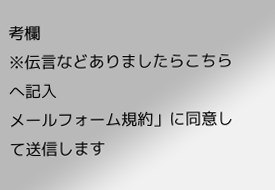考欄
※伝言などありましたらこちらへ記入
メールフォーム規約」に同意して送信します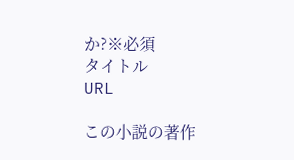か?※必須
タイトル
URL

この小説の著作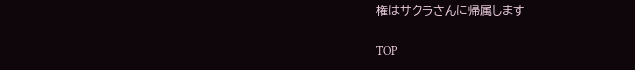権はサクラさんに帰属します

TOP